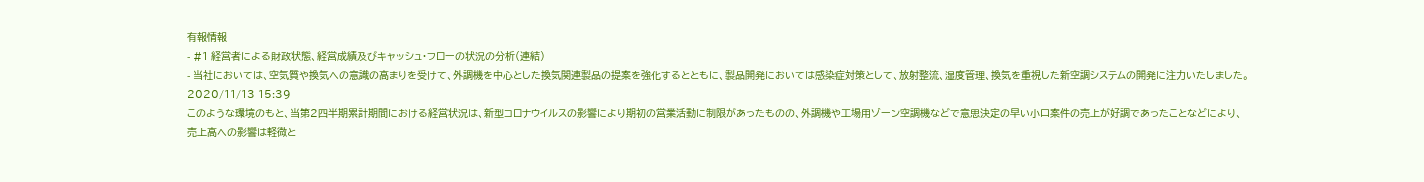有報情報
- #1 経営者による財政状態、経営成績及びキャッシュ・フローの状況の分析(連結)
- 当社においては、空気質や換気への意識の高まりを受けて、外調機を中心とした換気関連製品の提案を強化するとともに、製品開発においては感染症対策として、放射整流、湿度管理、換気を重視した新空調システムの開発に注力いたしました。2020/11/13 15:39
このような環境のもと、当第2四半期累計期間における経営状況は、新型コロナウイルスの影響により期初の営業活動に制限があったものの、外調機や工場用ゾーン空調機などで意思決定の早い小口案件の売上が好調であったことなどにより、売上高への影響は軽微と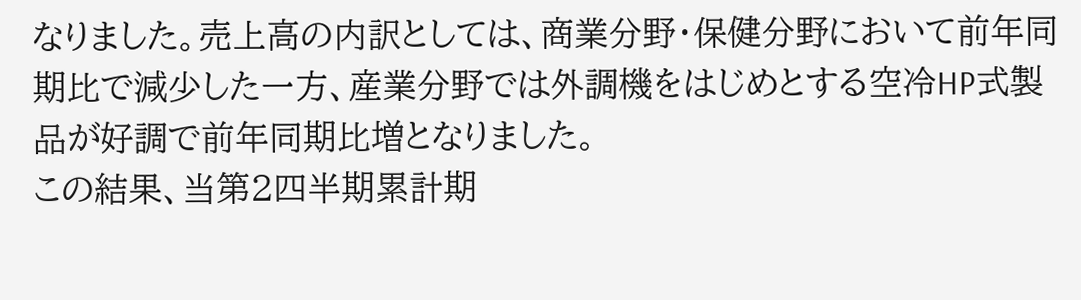なりました。売上高の内訳としては、商業分野・保健分野において前年同期比で減少した一方、産業分野では外調機をはじめとする空冷HP式製品が好調で前年同期比増となりました。
この結果、当第2四半期累計期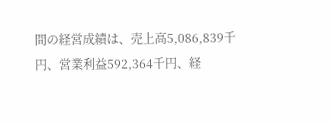間の経営成績は、売上高5,086,839千円、営業利益592,364千円、経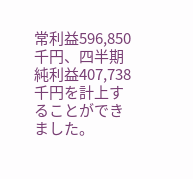常利益596,850千円、四半期純利益407,738千円を計上することができました。